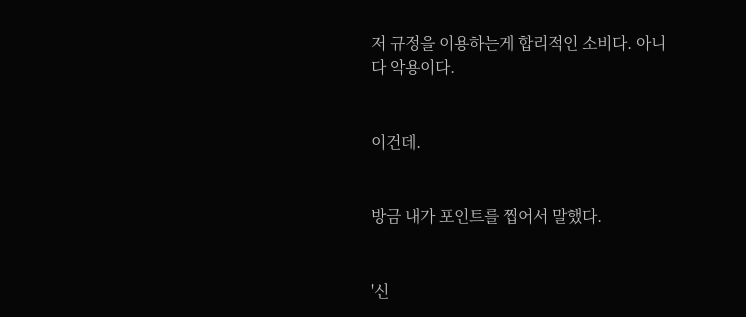저 규정을 이용하는게 합리적인 소비다. 아니다 악용이다.


이건데.


방금 내가 포인트를 찝어서 말했다.


'신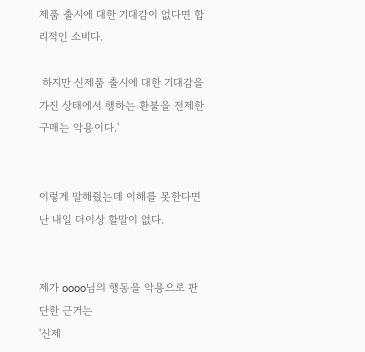제품 출시에 대한 기대감이 없다면 합리적인 소비다.

 하지만 신제품 출시에 대한 기대감을 가진 상태에서 행하는 환불을 전제한 구매는 악용이다.'


이렇게 말해줬는데 이해를 못한다면 난 내일 더이상 할말이 없다.


제가 oooo님의 행동을 악용으로 판단한 근거는
'신제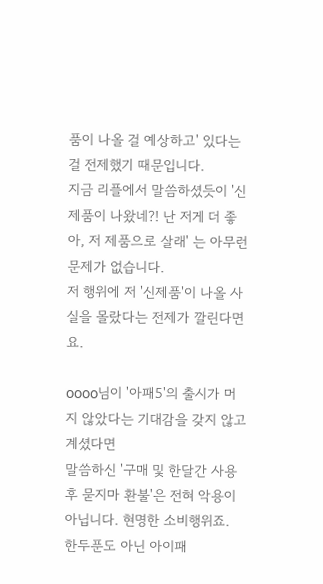품이 나올 걸 예상하고' 있다는걸 전제했기 때문입니다.
지금 리플에서 말씀하셨듯이 '신제품이 나왔네?! 난 저게 더 좋아, 저 제품으로 살래' 는 아무런 문제가 없습니다.
저 행위에 저 '신제품'이 나올 사실을 몰랐다는 전제가 깔린다면요.

oooo님이 '아패5'의 출시가 머지 않았다는 기대감을 갖지 않고 계셨다면
말씀하신 '구매 및 한달간 사용후 묻지마 환불'은 전혀 악용이 아닙니다. 현명한 소비행위죠.
한두푼도 아닌 아이패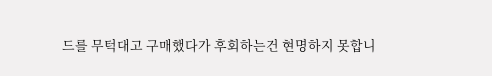드를 무턱대고 구매했다가 후회하는건 현명하지 못합니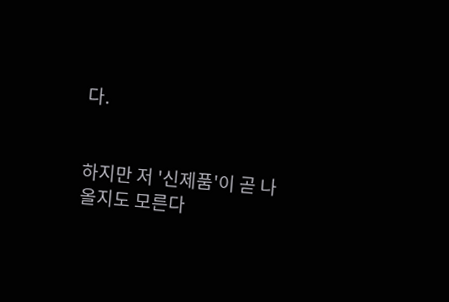다.


하지만 저 '신제품'이 곧 나올지도 모른다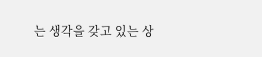는 생각을 갖고 있는 상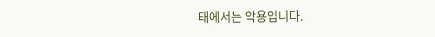태에서는 악용입니다.